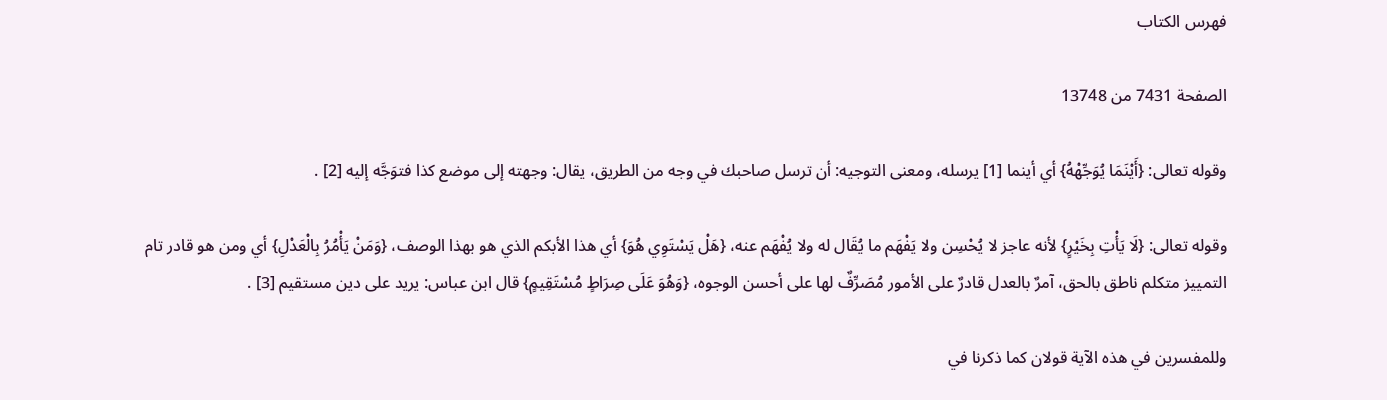فهرس الكتاب

الصفحة 7431 من 13748

وقوله تعالى: {أَيْنَمَا يُوَجِّهْهُ} أي أينما [1] يرسله، ومعنى التوجيه: أن ترسل صاحبك في وجه من الطريق، يقال: وجهته إلى موضع كذا فتوَجَّه إليه [2] .

وقوله تعالى: {لَا يَأْتِ بِخَيْرٍ} لأنه عاجز لا يُحْسِن ولا يَفْهَم ما يُقَال له ولا يُفْهَم عنه، {هَلْ يَسْتَوِي هُوَ} أي هذا الأبكم الذي هو بهذا الوصف، {وَمَنْ يَأْمُرُ بِالْعَدْلِ} أي ومن هو قادر تام التمييز متكلم ناطق بالحق، آمرٌ بالعدل قادرٌ على الأمور مُصَرِّفٌ لها على أحسن الوجوه، {وَهُوَ عَلَى صِرَاطٍ مُسْتَقِيمٍ} قال ابن عباس: يريد على دين مستقيم [3] .

وللمفسرين في هذه الآية قولان كما ذكرنا في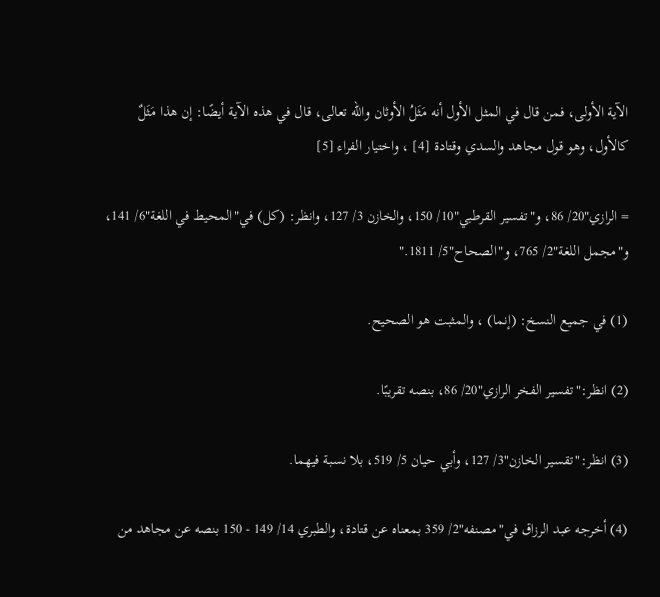الآية الأولى، فمن قال في المثل الأول أنه مَثَلُ الأوثان والله تعالى، قال في هذه الآية أيضًا: إن هذا مَثَلٌ كالأول، وهو قول مجاهد والسدي وقتادة [4] ، واختيار الفراء [5]

= الرازي"20/ 86، و"تفسير القرطبي"10/ 150، والخازن 3/ 127، وانظر: (كل) في"المحيط في اللغة"6/ 141، و"مجمل اللغة"2/ 765، و"الصحاح"5/ 1811."

(1) في جميع النسخ: (إنما) ، والمثبت هو الصحيح.

(2) انظر:"تفسير الفخر الرازي"20/ 86، بنصه تقريبًا.

(3) انظر:"تقسير الخازن"3/ 127، وأبي حيان 5/ 519، بلا نسبة فيهما.

(4) أخرجه عبد الرزاق في"مصنفه"2/ 359 بمعناه عن قتادة، والطبري 14/ 149 - 150 بنصه عن مجاهد من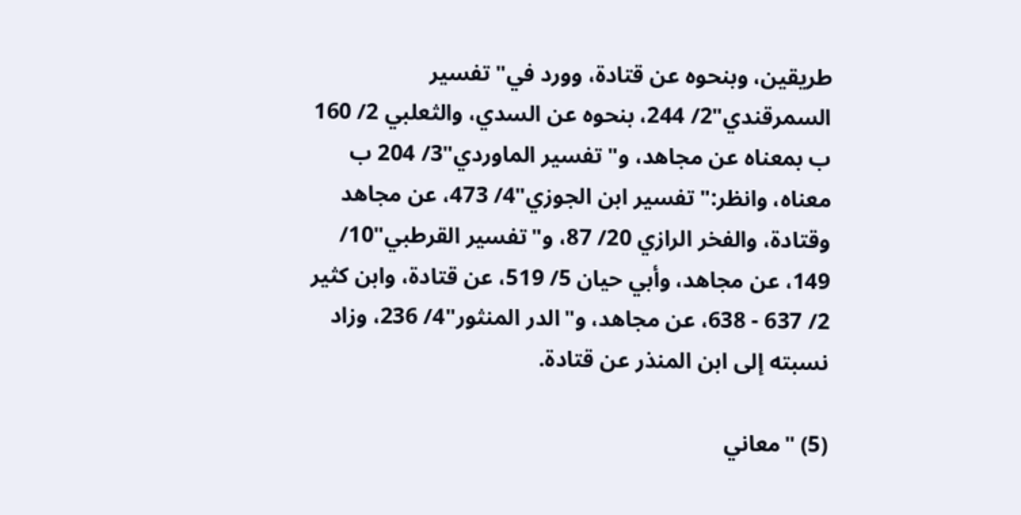طريقين، وبنحوه عن قتادة، وورد في"تفسير السمرقندي"2/ 244، بنحوه عن السدي، والثعلبي 2/ 160 ب بمعناه عن مجاهد، و"تفسير الماوردي"3/ 204 ب معناه، وانظر:"تفسير ابن الجوزي"4/ 473، عن مجاهد وقتادة، والفخر الرازي 20/ 87، و"تفسير القرطبي"10/ 149، عن مجاهد، وأبي حيان 5/ 519، عن قتادة، وابن كثير 2/ 637 - 638، عن مجاهد، و"الدر المنثور"4/ 236، وزاد نسبته إلى ابن المنذر عن قتادة.

(5) "معاني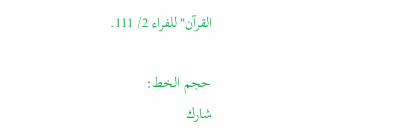القرآن"للفراء 2/ 111.

حجم الخط:
شارك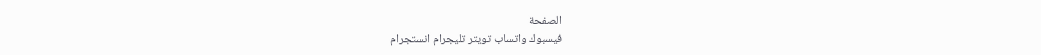الصفحة
فيسبوك واتساب تويتر تليجرام انستجرام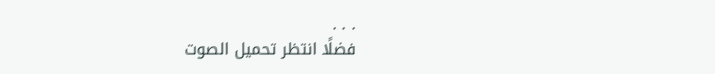. . .
فضلًا انتظر تحميل الصوت